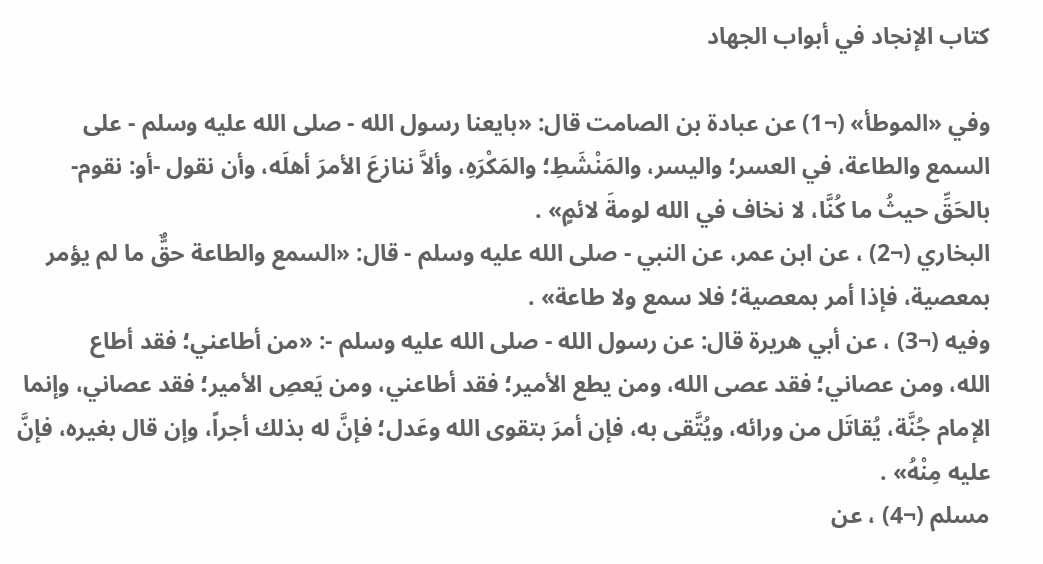كتاب الإنجاد في أبواب الجهاد

وفي «الموطأ» (¬1) عن عبادة بن الصامت قال: «بايعنا رسول الله - صلى الله عليه وسلم - على السمع والطاعة، في العسر؛ واليسر، والمَنْشَطِ؛ والمَكْرَهِ، وألاَّ ننازعَ الأمرَ أهلَه، وأن نقول -أو: نقوم- بالحَقِّ حيثُ ما كُنَّا، لا نخاف في الله لومةَ لائمٍ» .
البخاري (¬2) ، عن ابن عمر، عن النبي - صلى الله عليه وسلم - قال: «السمع والطاعة حقٌّ ما لم يؤمر بمعصية، فإذا أمر بمعصية؛ فلا سمع ولا طاعة» .
وفيه (¬3) ، عن أبي هريرة قال: عن رسول الله - صلى الله عليه وسلم -: «من أطاعني؛ فقد أطاع
الله، ومن عصاني؛ فقد عصى الله، ومن يطع الأمير؛ فقد أطاعني، ومن يَعصِ الأمير؛ فقد عصاني، وإنما الإمام جُنَّة، يُقاتَل من ورائه، ويُتَّقى به، فإن أمرَ بتقوى الله وعَدل؛ فإنَّ له بذلك أجراً، وإن قال بغيره، فإنَّ عليه مِنْهُ» .
مسلم (¬4) ، عن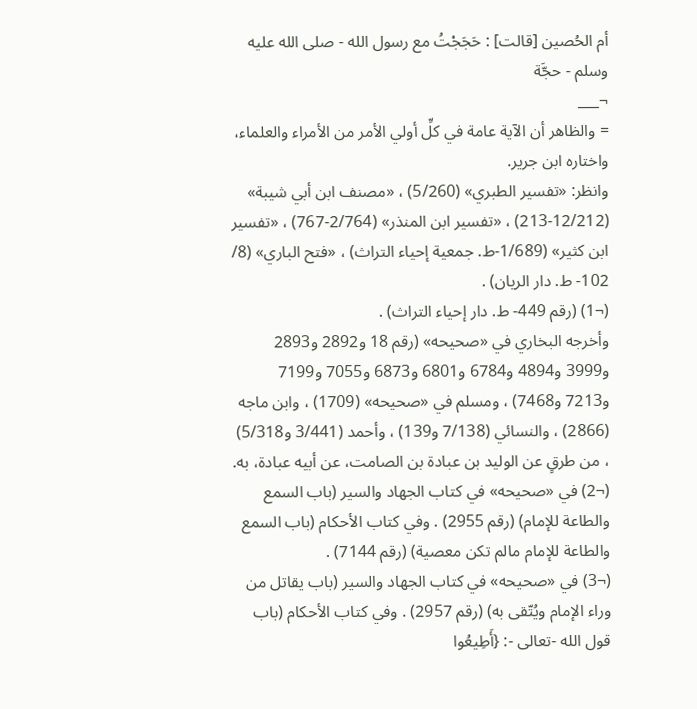أم الحُصين [قالت] : حَجَجْتُ مع رسول الله - صلى الله عليه وسلم - حجَّة
¬___
= والظاهر أن الآية عامة في كلِّ أولي الأمر من الأمراء والعلماء، واختاره ابن جرير.
وانظر: «تفسير الطبري» (5/260) ، «مصنف ابن أبي شيبة» (12/212-213) ، «تفسير ابن المنذر» (2/764-767) ، «تفسير ابن كثير» (1/689-ط. جمعية إحياء التراث) ، «فتح الباري» (8/ 102- ط. دار الريان) .
(¬1) (رقم 449- ط. دار إحياء التراث) .
وأخرجه البخاري في «صحيحه» (رقم 18 و2892 و2893 و3999 و4894 و6784 و6801 و6873 و7055 و7199 و7213 و7468) ، ومسلم في «صحيحه» (1709) ، وابن ماجه (2866) ، والنسائي (7/138 و139) ، وأحمد (3/441 و5/318) ، من طرقٍ عن الوليد بن عبادة بن الصامت، عن أبيه عبادة، به.
(¬2) في «صحيحه» في كتاب الجهاد والسير (باب السمع والطاعة للإمام) (رقم 2955) . وفي كتاب الأحكام (باب السمع والطاعة للإمام مالم تكن معصية) (رقم 7144) .
(¬3) في «صحيحه» في كتاب الجهاد والسير (باب يقاتل من وراء الإمام ويُتّقى به) (رقم 2957) . وفي كتاب الأحكام (باب قول الله -تعالى -: {أَطِيعُوا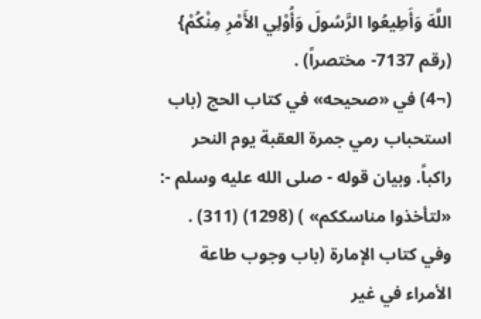اللَّهَ وَأَطِيعُوا الرَّسُولَ وَأُوْلِي الأَمْرِ مِنْكُمْ} (رقم 7137- مختصراً) .
(¬4) في «صحيحه» في كتاب الحج (باب استحباب رمي جمرة العقبة يوم النحر راكباً. وبيان قوله - صلى الله عليه وسلم -: «لتأخذوا مناسككم» ) (1298) (311) . وفي كتاب الإمارة (باب وجوب طاعة الأمراء في غير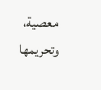معصية، وتحريمها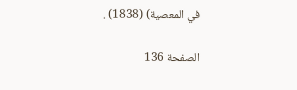في المعصية) (1838) .

الصفحة 136